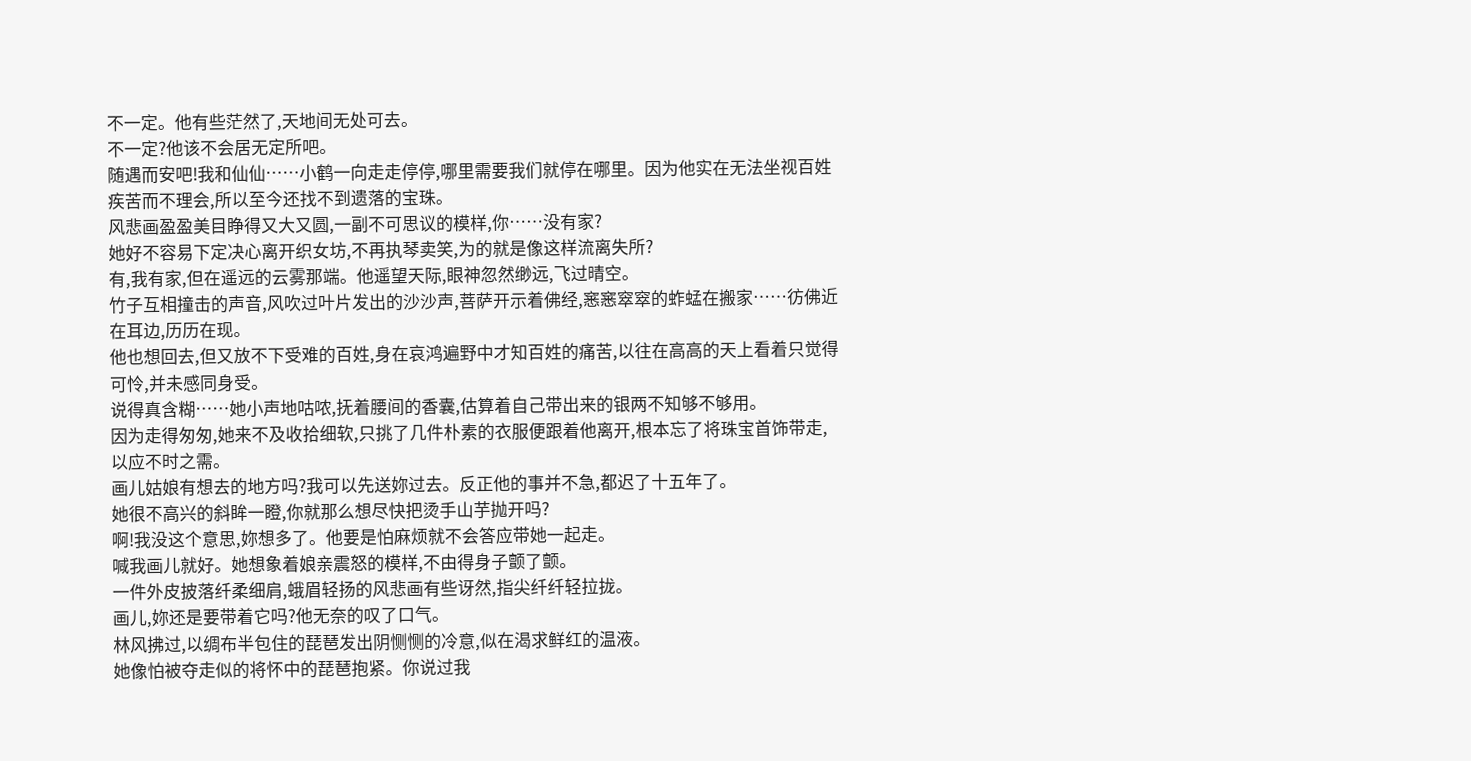不一定。他有些茫然了,天地间无处可去。
不一定?他该不会居无定所吧。
随遇而安吧!我和仙仙……小鹤一向走走停停,哪里需要我们就停在哪里。因为他实在无法坐视百姓疾苦而不理会,所以至今还找不到遗落的宝珠。
风悲画盈盈美目睁得又大又圆,一副不可思议的模样,你……没有家?
她好不容易下定决心离开织女坊,不再执琴卖笑,为的就是像这样流离失所?
有,我有家,但在遥远的云雾那端。他遥望天际,眼神忽然缈远,飞过晴空。
竹子互相撞击的声音,风吹过叶片发出的沙沙声,菩萨开示着佛经,窸窸窣窣的蚱蜢在搬家……彷佛近在耳边,历历在现。
他也想回去,但又放不下受难的百姓,身在哀鸿遍野中才知百姓的痛苦,以往在高高的天上看着只觉得可怜,并未感同身受。
说得真含糊……她小声地咕哝,抚着腰间的香囊,估算着自己带出来的银两不知够不够用。
因为走得匆匆,她来不及收拾细软,只挑了几件朴素的衣服便跟着他离开,根本忘了将珠宝首饰带走,以应不时之需。
画儿姑娘有想去的地方吗?我可以先送妳过去。反正他的事并不急,都迟了十五年了。
她很不高兴的斜眸一瞪,你就那么想尽快把烫手山芋抛开吗?
啊!我没这个意思,妳想多了。他要是怕麻烦就不会答应带她一起走。
喊我画儿就好。她想象着娘亲震怒的模样,不由得身子颤了颤。
一件外皮披落纤柔细肩,蛾眉轻扬的风悲画有些讶然,指尖纤纤轻拉拢。
画儿,妳还是要带着它吗?他无奈的叹了口气。
林风拂过,以绸布半包住的琵琶发出阴恻恻的冷意,似在渴求鲜红的温液。
她像怕被夺走似的将怀中的琵琶抱紧。你说过我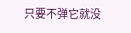只要不弹它就没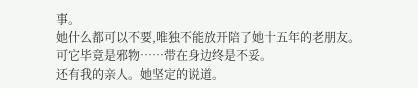事。
她什么都可以不要,唯独不能放开陪了她十五年的老朋友。
可它毕竟是邪物……带在身边终是不妥。
还有我的亲人。她坚定的说道。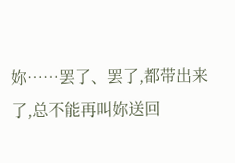妳……罢了、罢了,都带出来了,总不能再叫妳送回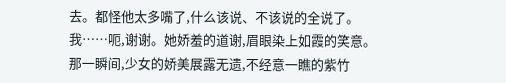去。都怪他太多嘴了,什么该说、不该说的全说了。
我……呃,谢谢。她娇羞的道谢,眉眼染上如霞的笑意。
那一瞬间,少女的娇美展露无遗,不经意一瞧的紫竹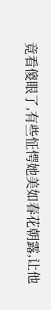竟看傻眼了,有些怔愕她美如春花朝露,让他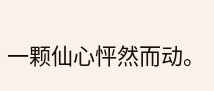一颗仙心怦然而动。